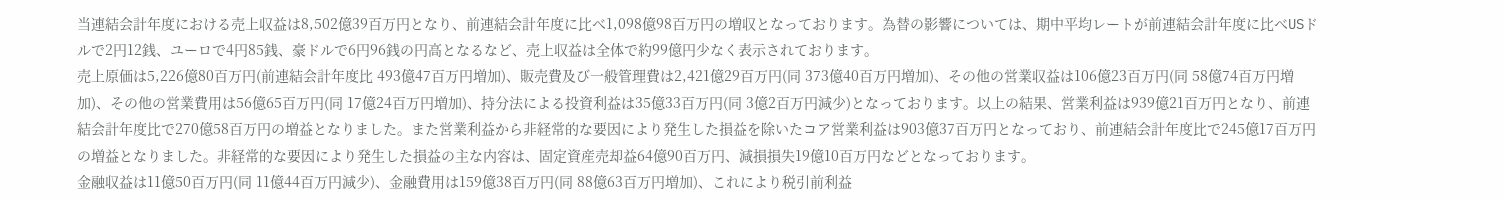当連結会計年度における売上収益は8,502億39百万円となり、前連結会計年度に比べ1,098億98百万円の増収となっております。為替の影響については、期中平均レートが前連結会計年度に比べUSドルで2円12銭、ユーロで4円85銭、豪ドルで6円96銭の円高となるなど、売上収益は全体で約99億円少なく表示されております。
売上原価は5,226億80百万円(前連結会計年度比 493億47百万円増加)、販売費及び一般管理費は2,421億29百万円(同 373億40百万円増加)、その他の営業収益は106億23百万円(同 58億74百万円増加)、その他の営業費用は56億65百万円(同 17億24百万円増加)、持分法による投資利益は35億33百万円(同 3億2百万円減少)となっております。以上の結果、営業利益は939億21百万円となり、前連結会計年度比で270億58百万円の増益となりました。また営業利益から非経常的な要因により発生した損益を除いたコア営業利益は903億37百万円となっており、前連結会計年度比で245億17百万円の増益となりました。非経常的な要因により発生した損益の主な内容は、固定資産売却益64億90百万円、減損損失19億10百万円などとなっております。
金融収益は11億50百万円(同 11億44百万円減少)、金融費用は159億38百万円(同 88億63百万円増加)、これにより税引前利益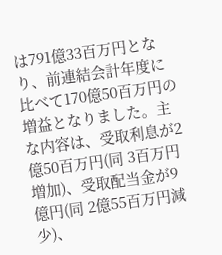は791億33百万円となり、前連結会計年度に比べて170億50百万円の増益となりました。主な内容は、受取利息が2億50百万円(同 3百万円増加)、受取配当金が9億円(同 2億55百万円減少)、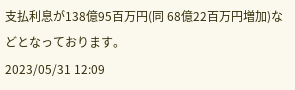支払利息が138億95百万円(同 68億22百万円増加)などとなっております。
2023/05/31 12:09